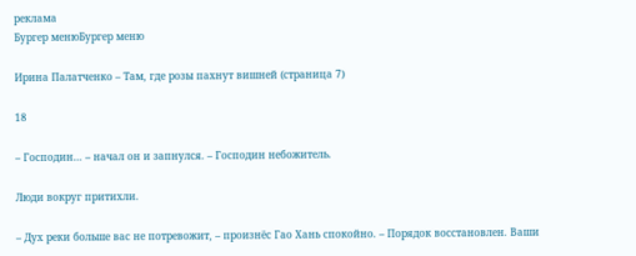реклама
Бургер менюБургер меню

Ирина Палатченко – Там, где розы пахнут вишней (страница 7)

18

– Господин… – начал он и запнулся. – Господин небожитель.

Люди вокруг притихли.

– Дух реки больше вас не потревожит, – произнёс Гао Хань спокойно. – Порядок восстановлен. Ваши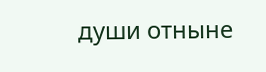души отныне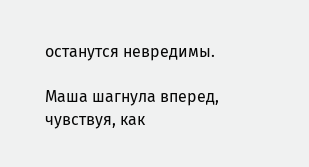останутся невредимы.

Маша шагнула вперед, чувствуя, как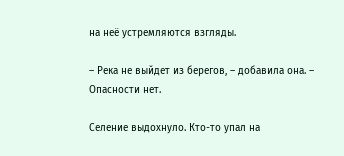на неё устремляются взгляды.

– Река не выйдет из берегов, – добавила она. – Опасности нет.

Селение выдохнуло. Кто-то упал на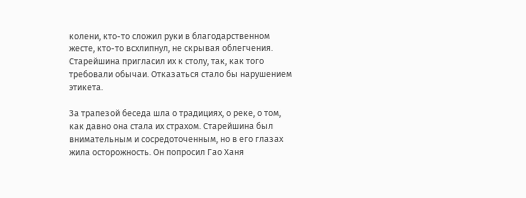колени, кто-то сложил руки в благодарственном жесте, кто-то всхлипнул, не скрывая облегчения. Старейшина пригласил их к столу, так, как того требовали обычаи. Отказаться стало бы нарушением этикета.

За трапезой беседа шла о традициях, о реке, о том, как давно она стала их страхом. Старейшина был внимательным и сосредоточенным, но в его глазах жила осторожность. Он попросил Гао Ханя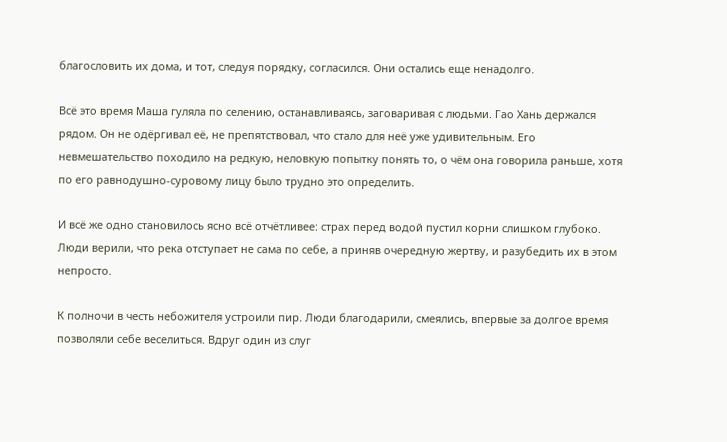благословить их дома, и тот, следуя порядку, согласился. Они остались еще ненадолго.

Всё это время Маша гуляла по селению, останавливаясь, заговаривая с людьми. Гао Хань держался рядом. Он не одёргивал её, не препятствовал, что стало для неё уже удивительным. Его невмешательство походило на редкую, неловкую попытку понять то, о чём она говорила раньше, хотя по его равнодушно-суровому лицу было трудно это определить.

И всё же одно становилось ясно всё отчётливее: страх перед водой пустил корни слишком глубоко. Люди верили, что река отступает не сама по себе, а приняв очередную жертву, и разубедить их в этом непросто.

К полночи в честь небожителя устроили пир. Люди благодарили, смеялись, впервые за долгое время позволяли себе веселиться. Вдруг один из слуг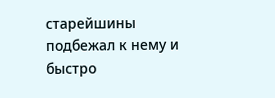старейшины подбежал к нему и быстро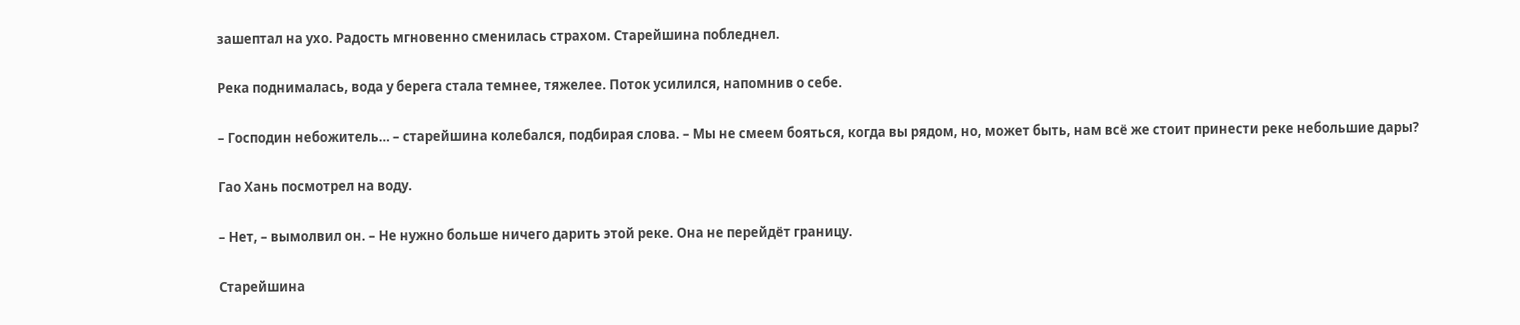зашептал на ухо. Радость мгновенно сменилась страхом. Старейшина побледнел.

Река поднималась, вода у берега стала темнее, тяжелее. Поток усилился, напомнив о себе.

– Господин небожитель… – старейшина колебался, подбирая слова. – Мы не смеем бояться, когда вы рядом, но, может быть, нам всё же стоит принести реке небольшие дары?

Гао Хань посмотрел на воду.

– Нет, – вымолвил он. – Не нужно больше ничего дарить этой реке. Она не перейдёт границу.

Старейшина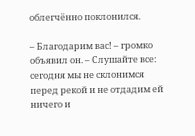облегчённо поклонился.

– Благодарим вас! – громко объявил он. – Слушайте все: сегодня мы не склонимся перед рекой и не отдадим ей ничего и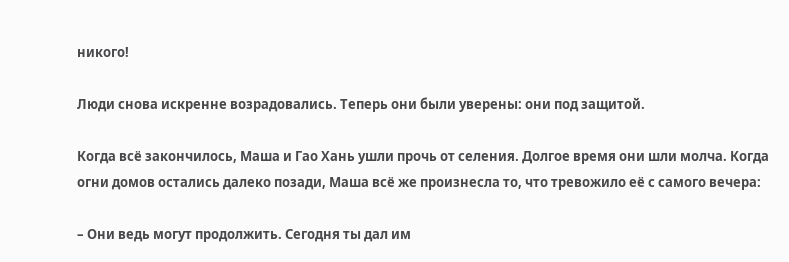никого!

Люди снова искренне возрадовались. Теперь они были уверены: они под защитой.

Когда всё закончилось, Маша и Гао Хань ушли прочь от селения. Долгое время они шли молча. Когда огни домов остались далеко позади, Маша всё же произнесла то, что тревожило её с самого вечера:

– Они ведь могут продолжить. Сегодня ты дал им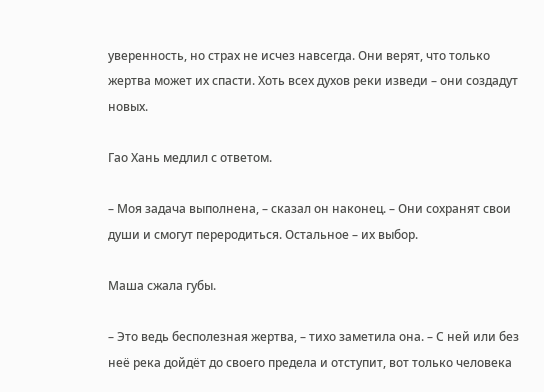уверенность, но страх не исчез навсегда. Они верят, что только жертва может их спасти. Хоть всех духов реки изведи – они создадут новых.

Гао Хань медлил с ответом.

– Моя задача выполнена, – сказал он наконец. – Они сохранят свои души и смогут переродиться. Остальное – их выбор.

Маша сжала губы.

– Это ведь бесполезная жертва, – тихо заметила она. – С ней или без неё река дойдёт до своего предела и отступит, вот только человека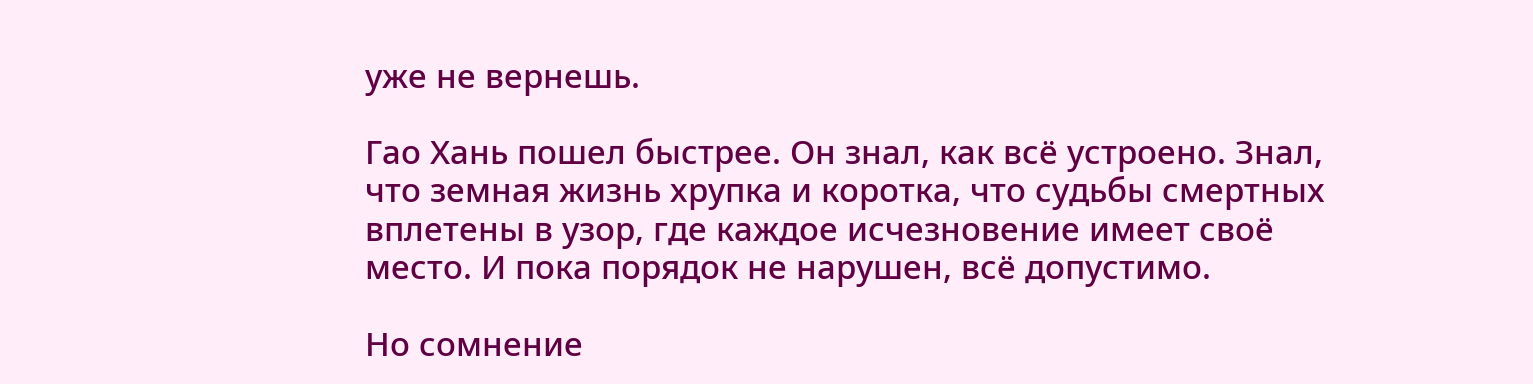уже не вернешь.

Гао Хань пошел быстрее. Он знал, как всё устроено. Знал, что земная жизнь хрупка и коротка, что судьбы смертных вплетены в узор, где каждое исчезновение имеет своё место. И пока порядок не нарушен, всё допустимо.

Но сомнение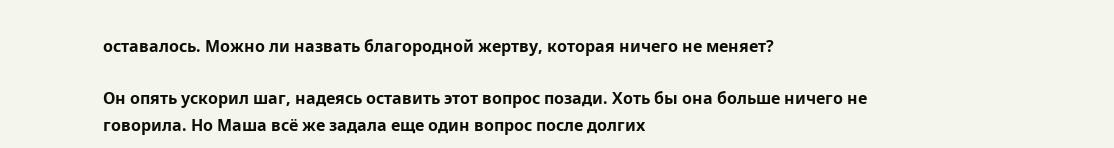оставалось. Можно ли назвать благородной жертву, которая ничего не меняет?

Он опять ускорил шаг, надеясь оставить этот вопрос позади. Хоть бы она больше ничего не говорила. Но Маша всё же задала еще один вопрос после долгих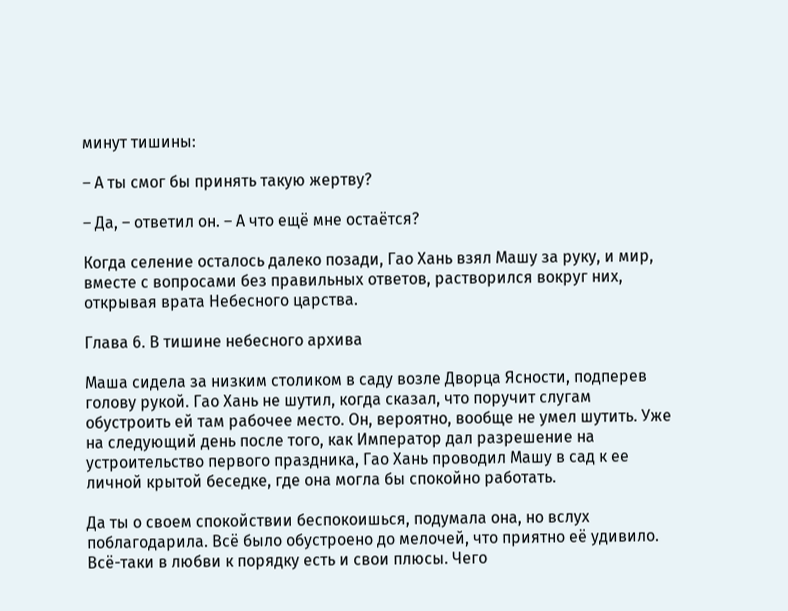минут тишины:

– А ты смог бы принять такую жертву?

– Да, – ответил он. – А что ещё мне остаётся?

Когда селение осталось далеко позади, Гао Хань взял Машу за руку, и мир, вместе с вопросами без правильных ответов, растворился вокруг них, открывая врата Небесного царства.

Глава 6. В тишине небесного архива

Маша сидела за низким столиком в саду возле Дворца Ясности, подперев голову рукой. Гао Хань не шутил, когда сказал, что поручит слугам обустроить ей там рабочее место. Он, вероятно, вообще не умел шутить. Уже на следующий день после того, как Император дал разрешение на устроительство первого праздника, Гао Хань проводил Машу в сад к ее личной крытой беседке, где она могла бы спокойно работать.

Да ты о своем спокойствии беспокоишься, подумала она, но вслух поблагодарила. Всё было обустроено до мелочей, что приятно её удивило. Всё-таки в любви к порядку есть и свои плюсы. Чего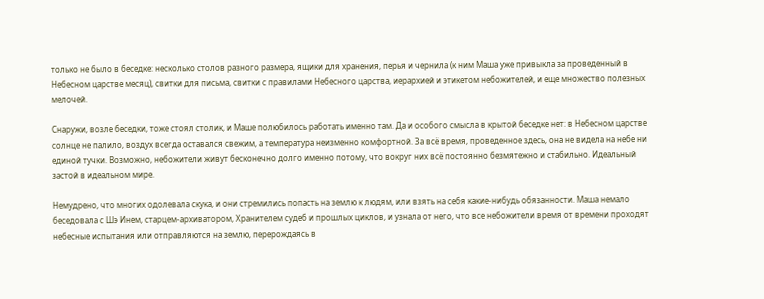только не было в беседке: несколько столов разного размера, ящики для хранения, перья и чернила (к ним Маша уже привыкла за проведенный в Небесном царстве месяц), свитки для письма, свитки с правилами Небесного царства, иерархией и этикетом небожителей, и еще множество полезных мелочей.

Снаружи, возле беседки, тоже стоял столик, и Маше полюбилось работать именно там. Да и особого смысла в крытой беседке нет: в Небесном царстве солнце не палило, воздух всегда оставался свежим, а температура неизменно комфортной. За всё время, проведенное здесь, она не видела на небе ни единой тучки. Возможно, небожители живут бесконечно долго именно потому, что вокруг них всё постоянно безмятежно и стабильно. Идеальный застой в идеальном мире.

Немудрено, что многих одолевала скука, и они стремились попасть на землю к людям, или взять на себя какие-нибудь обязанности. Маша немало беседовала с Шэ Инем, старцем-архиватором, Хранителем судеб и прошлых циклов, и узнала от него, что все небожители время от времени проходят небесные испытания или отправляются на землю, перерождаясь в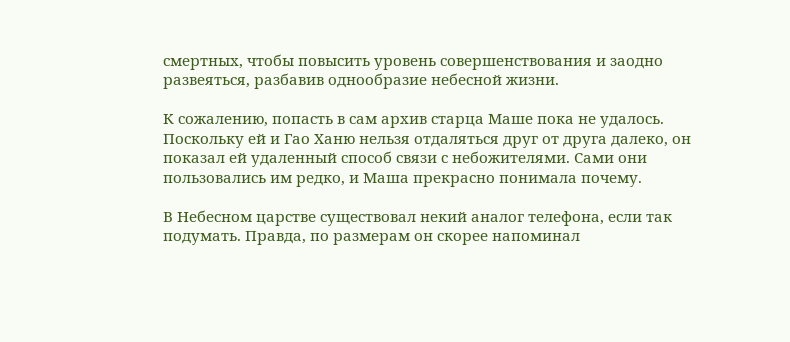смертных, чтобы повысить уровень совершенствования и заодно развеяться, разбавив однообразие небесной жизни.

К сожалению, попасть в сам архив старца Маше пока не удалось. Поскольку ей и Гао Ханю нельзя отдаляться друг от друга далеко, он показал ей удаленный способ связи с небожителями. Сами они пользовались им редко, и Маша прекрасно понимала почему.

В Небесном царстве существовал некий аналог телефона, если так подумать. Правда, по размерам он скорее напоминал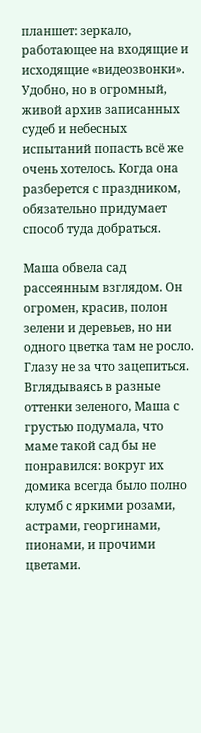планшет: зеркало, работающее на входящие и исходящие «видеозвонки». Удобно, но в огромный, живой архив записанных судеб и небесных испытаний попасть всё же очень хотелось. Когда она разберется с праздником, обязательно придумает способ туда добраться.

Маша обвела сад рассеянным взглядом. Он огромен, красив, полон зелени и деревьев, но ни одного цветка там не росло. Глазу не за что зацепиться. Вглядываясь в разные оттенки зеленого, Маша с грустью подумала, что маме такой сад бы не понравился: вокруг их домика всегда было полно клумб с яркими розами, астрами, георгинами, пионами, и прочими цветами.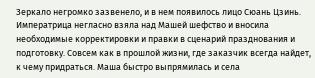Зеркало негромко зазвенело, и в нем появилось лицо Сюань Цзинь. Императрица негласно взяла над Машей шефство и вносила необходимые корректировки и правки в сценарий празднования и подготовку. Совсем как в прошлой жизни, где заказчик всегда найдет, к чему придраться. Маша быстро выпрямилась и села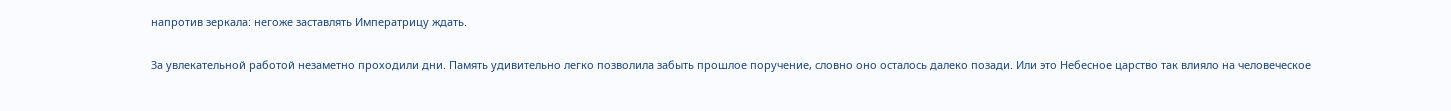напротив зеркала: негоже заставлять Императрицу ждать.

За увлекательной работой незаметно проходили дни. Память удивительно легко позволила забыть прошлое поручение, словно оно осталось далеко позади. Или это Небесное царство так влияло на человеческое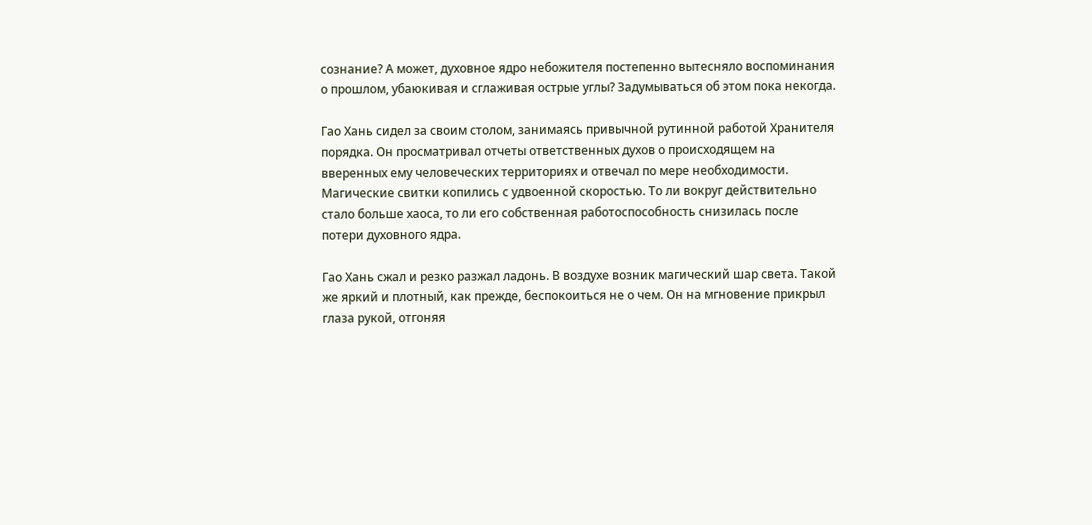сознание? А может, духовное ядро небожителя постепенно вытесняло воспоминания о прошлом, убаюкивая и сглаживая острые углы? Задумываться об этом пока некогда.

Гао Хань сидел за своим столом, занимаясь привычной рутинной работой Хранителя порядка. Он просматривал отчеты ответственных духов о происходящем на вверенных ему человеческих территориях и отвечал по мере необходимости. Магические свитки копились с удвоенной скоростью. То ли вокруг действительно стало больше хаоса, то ли его собственная работоспособность снизилась после потери духовного ядра.

Гао Хань сжал и резко разжал ладонь. В воздухе возник магический шар света. Такой же яркий и плотный, как прежде, беспокоиться не о чем. Он на мгновение прикрыл глаза рукой, отгоняя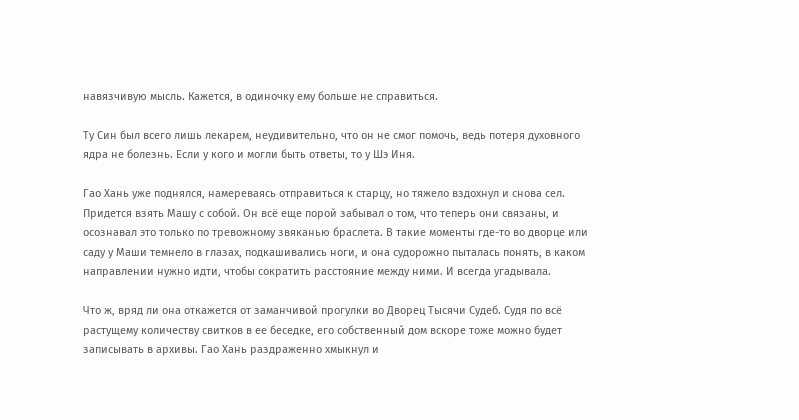навязчивую мысль. Кажется, в одиночку ему больше не справиться.

Ту Син был всего лишь лекарем, неудивительно, что он не смог помочь, ведь потеря духовного ядра не болезнь. Если у кого и могли быть ответы, то у Шэ Иня.

Гао Хань уже поднялся, намереваясь отправиться к старцу, но тяжело вздохнул и снова сел. Придется взять Машу с собой. Он всё еще порой забывал о том, что теперь они связаны, и осознавал это только по тревожному звяканью браслета. В такие моменты где-то во дворце или саду у Маши темнело в глазах, подкашивались ноги, и она судорожно пыталась понять, в каком направлении нужно идти, чтобы сократить расстояние между ними. И всегда угадывала.

Что ж, вряд ли она откажется от заманчивой прогулки во Дворец Тысячи Судеб. Судя по всё растущему количеству свитков в ее беседке, его собственный дом вскоре тоже можно будет записывать в архивы. Гао Хань раздраженно хмыкнул и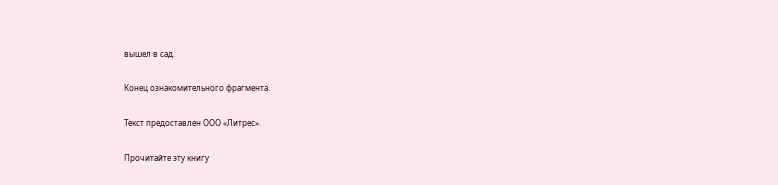вышел в сад.

Конец ознакомительного фрагмента.

Текст предоставлен ООО «Литрес».

Прочитайте эту книгу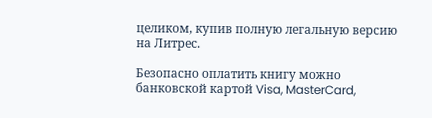целиком, купив полную легальную версию на Литрес.

Безопасно оплатить книгу можно банковской картой Visa, MasterCard,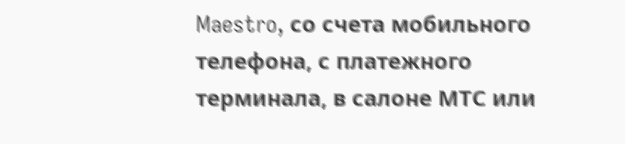Maestro, со счета мобильного телефона, с платежного терминала, в салоне МТС или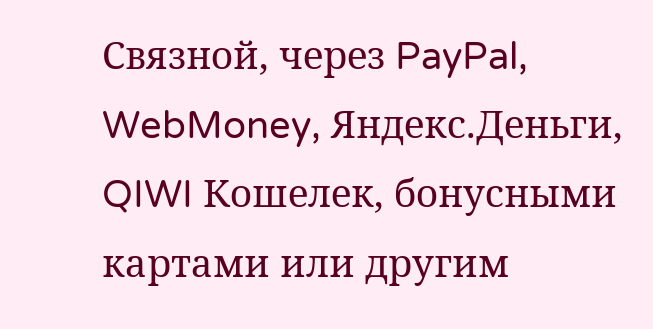Связной, через PayPal, WebMoney, Яндекс.Деньги, QIWI Кошелек, бонусными картами или другим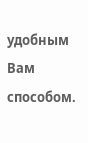удобным Вам способом.